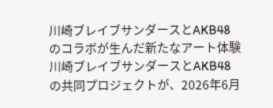川崎ブレイブサンダースとAKB48のコラボが生んだ新たなアート体験
川崎ブレイブサンダースとAKB48の共同プロジェクトが、2026年6月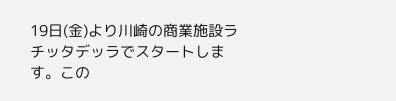19日(金)より川崎の商業施設ラ チッタデッラでスタートします。この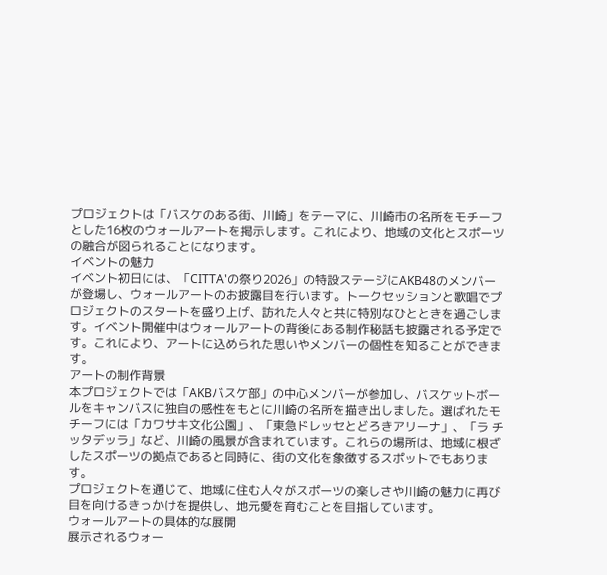プロジェクトは「バスケのある街、川崎」をテーマに、川崎市の名所をモチーフとした16枚のウォールアートを掲示します。これにより、地域の文化とスポーツの融合が図られることになります。
イベントの魅力
イベント初日には、「CITTA'の祭り2026」の特設ステージにAKB48のメンバーが登場し、ウォールアートのお披露目を行います。トークセッションと歌唱でプロジェクトのスタートを盛り上げ、訪れた人々と共に特別なひとときを過ごします。イベント開催中はウォールアートの背後にある制作秘話も披露される予定です。これにより、アートに込められた思いやメンバーの個性を知ることができます。
アートの制作背景
本プロジェクトでは「AKBバスケ部」の中心メンバーが参加し、バスケットボールをキャンバスに独自の感性をもとに川崎の名所を描き出しました。選ばれたモチーフには「カワサキ文化公園」、「東急ドレッセとどろきアリーナ」、「ラ チッタデッラ」など、川崎の風景が含まれています。これらの場所は、地域に根ざしたスポーツの拠点であると同時に、街の文化を象徴するスポットでもあります。
プロジェクトを通じて、地域に住む人々がスポーツの楽しさや川崎の魅力に再び目を向けるきっかけを提供し、地元愛を育むことを目指しています。
ウォールアートの具体的な展開
展示されるウォー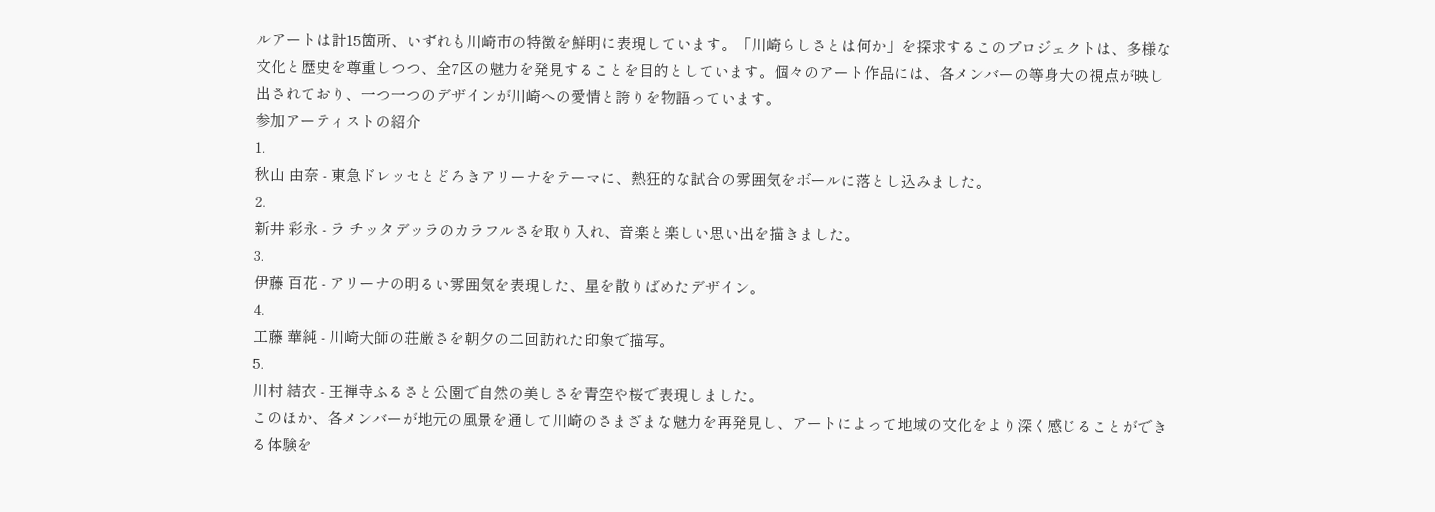ルアートは計15箇所、いずれも川崎市の特徴を鮮明に表現しています。「川崎らしさとは何か」を探求するこのプロジェクトは、多様な文化と歴史を尊重しつつ、全7区の魅力を発見することを目的としています。個々のアート作品には、各メンバーの等身大の視点が映し出されており、一つ一つのデザインが川崎への愛情と誇りを物語っています。
参加アーティストの紹介
1.
秋山 由奈 - 東急ドレッセとどろきアリーナをテーマに、熱狂的な試合の雰囲気をボールに落とし込みました。
2.
新井 彩永 - ラ チッタデッラのカラフルさを取り入れ、音楽と楽しい思い出を描きました。
3.
伊藤 百花 - アリーナの明るい雰囲気を表現した、星を散りばめたデザイン。
4.
工藤 華純 - 川崎大師の荘厳さを朝夕の二回訪れた印象で描写。
5.
川村 結衣 - 王禅寺ふるさと公園で自然の美しさを青空や桜で表現しました。
このほか、各メンバーが地元の風景を通して川崎のさまざまな魅力を再発見し、アートによって地域の文化をより深く感じることができる体験を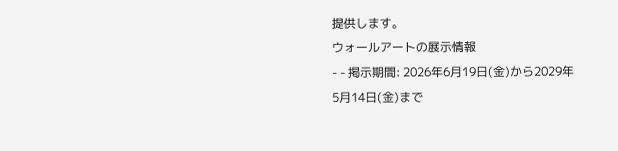提供します。
ウォールアートの展示情報
- - 掲示期間: 2026年6月19日(金)から2029年5月14日(金)まで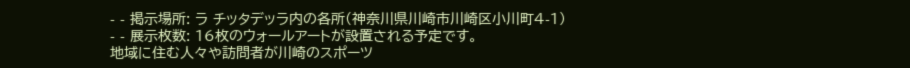- - 掲示場所: ラ チッタデッラ内の各所(神奈川県川崎市川崎区小川町4-1)
- - 展示枚数: 16枚のウォールアートが設置される予定です。
地域に住む人々や訪問者が川崎のスポーツ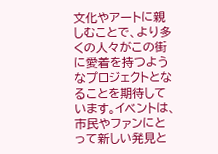文化やアートに親しむことで、より多くの人々がこの街に愛着を持つようなプロジェクトとなることを期待しています。イベントは、市民やファンにとって新しい発見と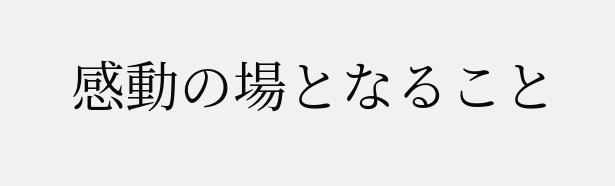感動の場となること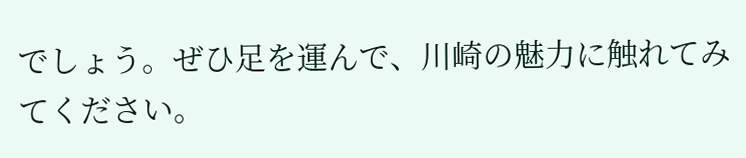でしょう。ぜひ足を運んで、川崎の魅力に触れてみてください。